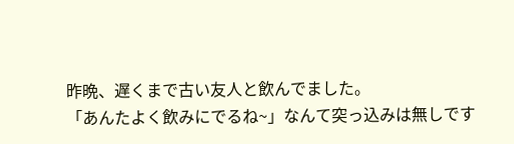昨晩、遅くまで古い友人と飲んでました。
「あんたよく飲みにでるね~」なんて突っ込みは無しです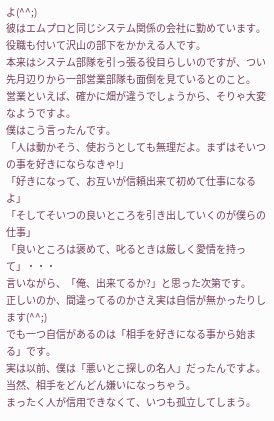よ(^^;)
彼はエムプロと同じシステム関係の会社に勤めています。
役職も付いて沢山の部下をかかえる人です。
本来はシステム部隊を引っ張る役目らしいのですが、つい先月辺りから一部営業部隊も面倒を見ているとのこと。
営業といえば、確かに畑が違うでしょうから、そりゃ大変なようですよ。
僕はこう言ったんです。
「人は動かそう、使おうとしても無理だよ。まずはそいつの事を好きにならなきゃ!」
「好きになって、お互いが信頼出来て初めて仕事になるよ」
「そしてそいつの良いところを引き出していくのが僕らの仕事」
「良いところは褒めて、叱るときは厳しく愛情を持って」・・・
言いながら、「俺、出来てるか?」と思った次第です。
正しいのか、間違ってるのかさえ実は自信が無かったりします(^^;)
でも一つ自信があるのは「相手を好きになる事から始まる」です。
実は以前、僕は「悪いとこ探しの名人」だったんですよ。
当然、相手をどんどん嫌いになっちゃう。
まったく人が信用できなくて、いつも孤立してしまう。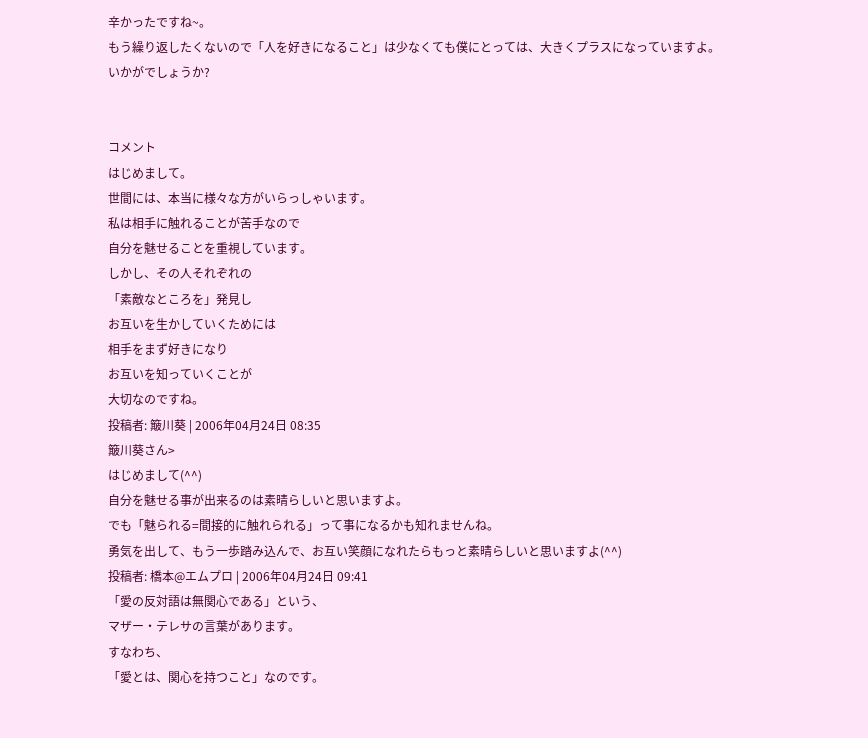辛かったですね~。
もう繰り返したくないので「人を好きになること」は少なくても僕にとっては、大きくプラスになっていますよ。
いかがでしょうか?


コメント
はじめまして。
世間には、本当に様々な方がいらっしゃいます。
私は相手に触れることが苦手なので
自分を魅せることを重視しています。
しかし、その人それぞれの
「素敵なところを」発見し
お互いを生かしていくためには
相手をまず好きになり
お互いを知っていくことが
大切なのですね。
投稿者: 簸川葵 | 2006年04月24日 08:35
簸川葵さん>
はじめまして(^^)
自分を魅せる事が出来るのは素晴らしいと思いますよ。
でも「魅られる=間接的に触れられる」って事になるかも知れませんね。
勇気を出して、もう一歩踏み込んで、お互い笑顔になれたらもっと素晴らしいと思いますよ(^^)
投稿者: 橋本@エムプロ | 2006年04月24日 09:41
「愛の反対語は無関心である」という、
マザー・テレサの言葉があります。
すなわち、
「愛とは、関心を持つこと」なのです。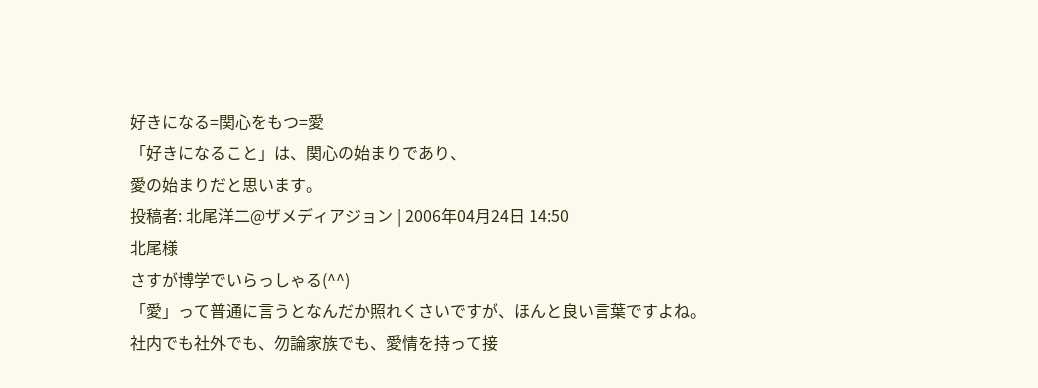好きになる=関心をもつ=愛
「好きになること」は、関心の始まりであり、
愛の始まりだと思います。
投稿者: 北尾洋二@ザメディアジョン | 2006年04月24日 14:50
北尾様
さすが博学でいらっしゃる(^^)
「愛」って普通に言うとなんだか照れくさいですが、ほんと良い言葉ですよね。
社内でも社外でも、勿論家族でも、愛情を持って接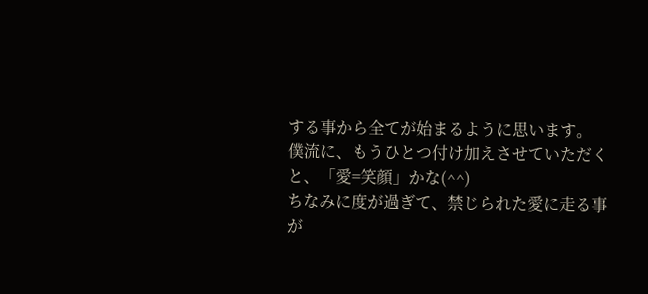する事から全てが始まるように思います。
僕流に、もうひとつ付け加えさせていただくと、「愛=笑顔」かな(^^)
ちなみに度が過ぎて、禁じられた愛に走る事が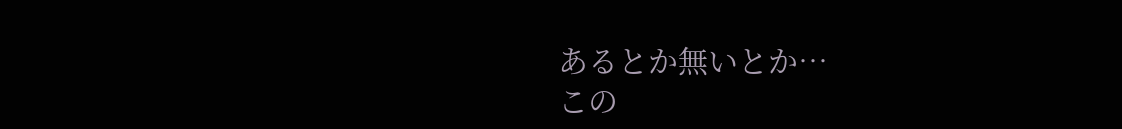あるとか無いとか…
この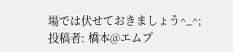場では伏せておきましょう^_^;
投稿者: 橋本@エムプ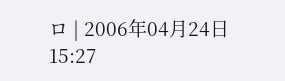ロ | 2006年04月24日 15:27